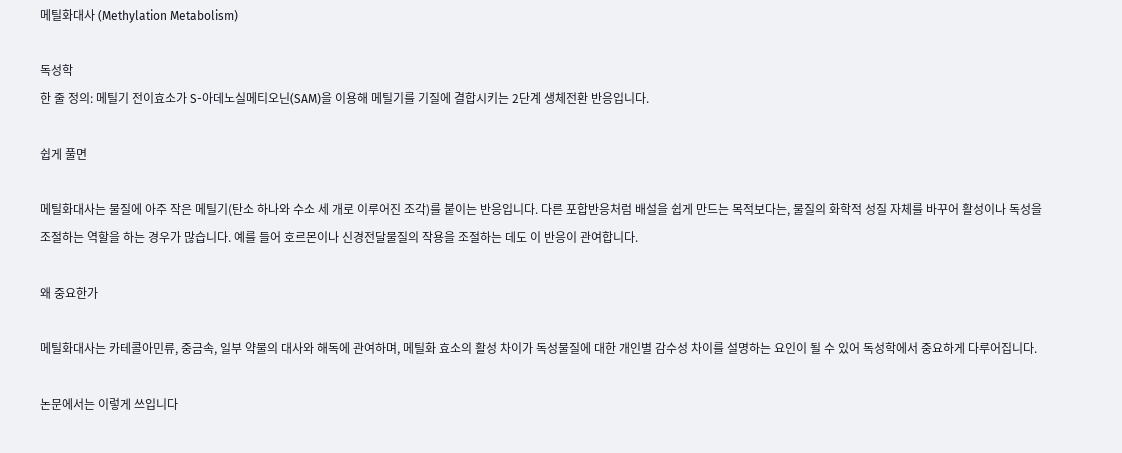메틸화대사 (Methylation Metabolism)

독성학
한 줄 정의: 메틸기 전이효소가 S-아데노실메티오닌(SAM)을 이용해 메틸기를 기질에 결합시키는 2단계 생체전환 반응입니다.

쉽게 풀면

메틸화대사는 물질에 아주 작은 메틸기(탄소 하나와 수소 세 개로 이루어진 조각)를 붙이는 반응입니다. 다른 포합반응처럼 배설을 쉽게 만드는 목적보다는, 물질의 화학적 성질 자체를 바꾸어 활성이나 독성을 조절하는 역할을 하는 경우가 많습니다. 예를 들어 호르몬이나 신경전달물질의 작용을 조절하는 데도 이 반응이 관여합니다.

왜 중요한가

메틸화대사는 카테콜아민류, 중금속, 일부 약물의 대사와 해독에 관여하며, 메틸화 효소의 활성 차이가 독성물질에 대한 개인별 감수성 차이를 설명하는 요인이 될 수 있어 독성학에서 중요하게 다루어집니다.

논문에서는 이렇게 쓰입니다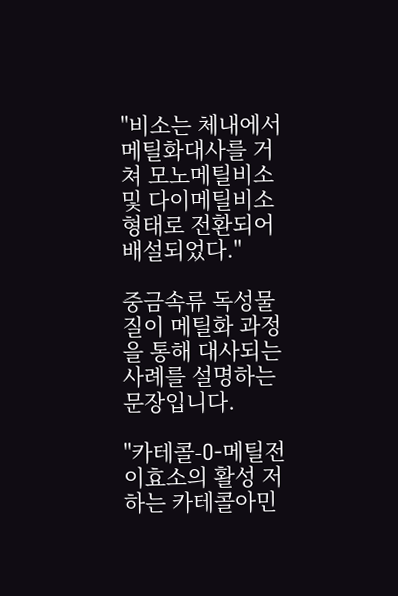"비소는 체내에서 메틸화대사를 거쳐 모노메틸비소 및 다이메틸비소 형태로 전환되어 배설되었다."

중금속류 독성물질이 메틸화 과정을 통해 대사되는 사례를 설명하는 문장입니다.

"카테콜-O-메틸전이효소의 활성 저하는 카테콜아민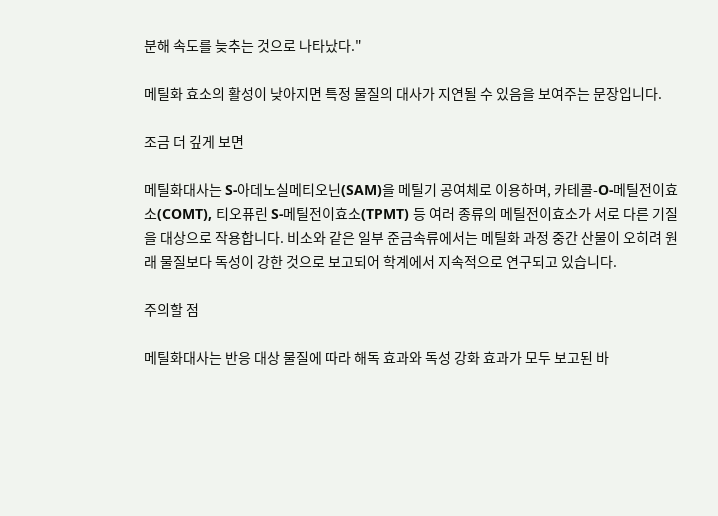분해 속도를 늦추는 것으로 나타났다."

메틸화 효소의 활성이 낮아지면 특정 물질의 대사가 지연될 수 있음을 보여주는 문장입니다.

조금 더 깊게 보면

메틸화대사는 S-아데노실메티오닌(SAM)을 메틸기 공여체로 이용하며, 카테콜-O-메틸전이효소(COMT), 티오퓨린 S-메틸전이효소(TPMT) 등 여러 종류의 메틸전이효소가 서로 다른 기질을 대상으로 작용합니다. 비소와 같은 일부 준금속류에서는 메틸화 과정 중간 산물이 오히려 원래 물질보다 독성이 강한 것으로 보고되어 학계에서 지속적으로 연구되고 있습니다.

주의할 점

메틸화대사는 반응 대상 물질에 따라 해독 효과와 독성 강화 효과가 모두 보고된 바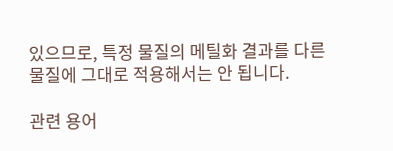있으므로, 특정 물질의 메틸화 결과를 다른 물질에 그대로 적용해서는 안 됩니다.

관련 용어